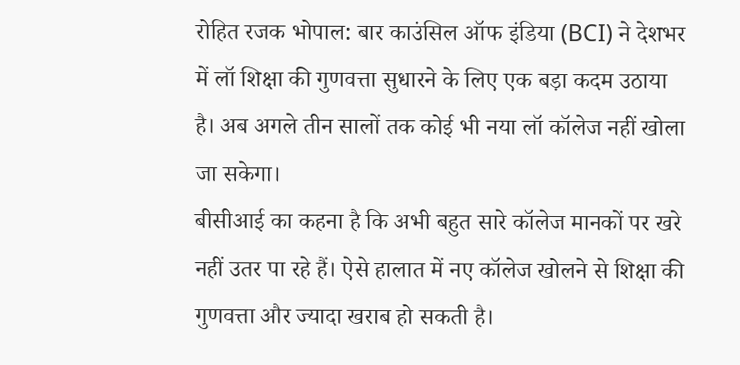रोहित रजक भोपाल: बार काउंसिल ऑफ इंडिया (BCI) ने देशभर में लॉ शिक्षा की गुणवत्ता सुधारने के लिए एक बड़ा कदम उठाया है। अब अगले तीन सालों तक कोई भी नया लॉ कॉलेज नहीं खोला जा सकेगा।
बीसीआई का कहना है कि अभी बहुत सारे कॉलेज मानकों पर खरे नहीं उतर पा रहे हैं। ऐसे हालात में नए कॉलेज खोलने से शिक्षा की गुणवत्ता और ज्यादा खराब हो सकती है।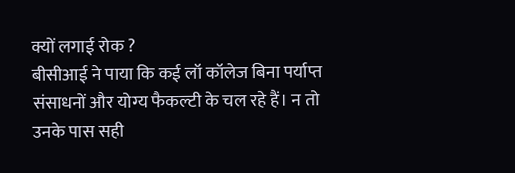क्यों लगाई रोक ?
बीसीआई ने पाया कि कई लॉ कॉलेज बिना पर्याप्त संसाधनों और योग्य फैकल्टी के चल रहे हैं। न तो उनके पास सही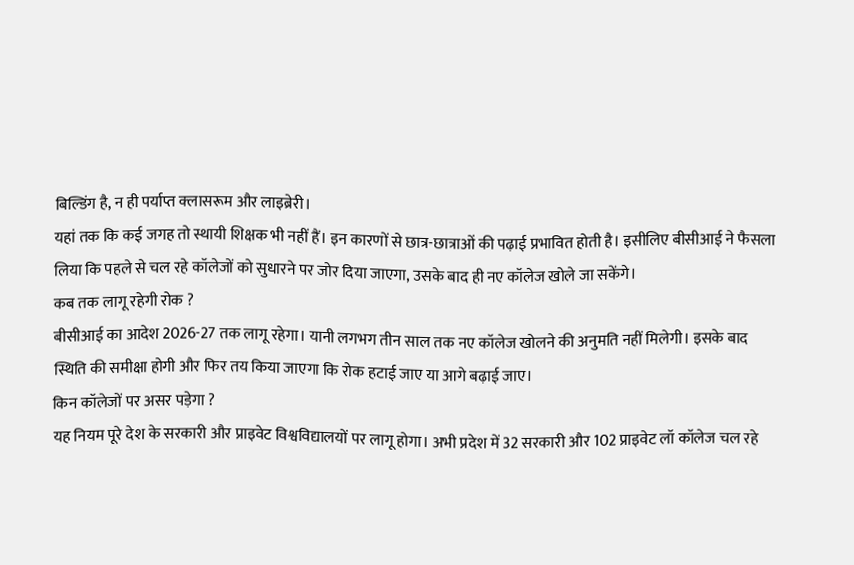बिल्डिंग है, न ही पर्याप्त क्लासरूम और लाइब्रेरी।
यहां तक कि कई जगह तो स्थायी शिक्षक भी नहीं हैं। इन कारणों से छात्र-छात्राओं की पढ़ाई प्रभावित होती है। इसीलिए बीसीआई ने फैसला लिया कि पहले से चल रहे कॉलेजों को सुधारने पर जोर दिया जाएगा, उसके बाद ही नए कॉलेज खोले जा सकेंगे।
कब तक लागू रहेगी रोक ?
बीसीआई का आदेश 2026-27 तक लागू रहेगा। यानी लगभग तीन साल तक नए कॉलेज खोलने की अनुमति नहीं मिलेगी। इसके बाद स्थिति की समीक्षा होगी और फिर तय किया जाएगा कि रोक हटाई जाए या आगे बढ़ाई जाए।
किन कॉलेजों पर असर पड़ेगा ?
यह नियम पूरे देश के सरकारी और प्राइवेट विश्वविद्यालयों पर लागू होगा। अभी प्रदेश में 32 सरकारी और 102 प्राइवेट लॉ कॉलेज चल रहे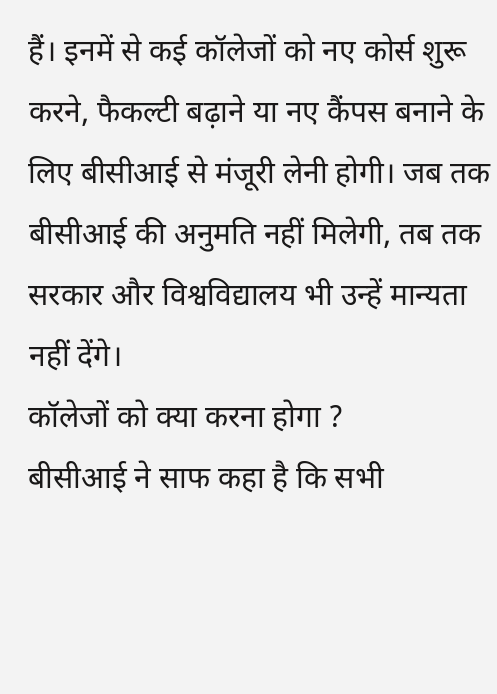हैं। इनमें से कई कॉलेजों को नए कोर्स शुरू करने, फैकल्टी बढ़ाने या नए कैंपस बनाने के लिए बीसीआई से मंजूरी लेनी होगी। जब तक बीसीआई की अनुमति नहीं मिलेगी, तब तक सरकार और विश्वविद्यालय भी उन्हें मान्यता नहीं देंगे।
कॉलेजों को क्या करना होगा ?
बीसीआई ने साफ कहा है कि सभी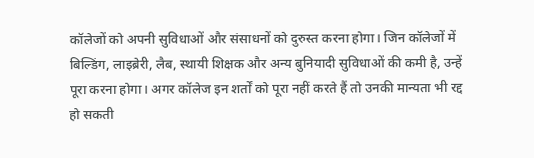कॉलेजों को अपनी सुविधाओं और संसाधनों को दुरुस्त करना होगा। जिन कॉलेजों में बिल्डिंग, लाइब्रेरी, लैब, स्थायी शिक्षक और अन्य बुनियादी सुविधाओं की कमी है, उन्हें पूरा करना होगा। अगर कॉलेज इन शर्तों को पूरा नहीं करते हैं तो उनकी मान्यता भी रद्द हो सकती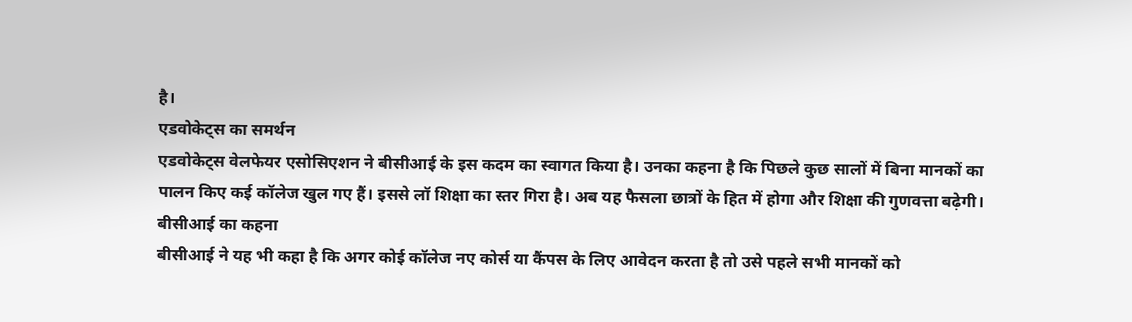है।
एडवोकेट्स का समर्थन
एडवोकेट्स वेलफेयर एसोसिएशन ने बीसीआई के इस कदम का स्वागत किया है। उनका कहना है कि पिछले कुछ सालों में बिना मानकों का पालन किए कई कॉलेज खुल गए हैं। इससे लॉ शिक्षा का स्तर गिरा है। अब यह फैसला छात्रों के हित में होगा और शिक्षा की गुणवत्ता बढ़ेगी।
बीसीआई का कहना
बीसीआई ने यह भी कहा है कि अगर कोई कॉलेज नए कोर्स या कैंपस के लिए आवेदन करता है तो उसे पहले सभी मानकों को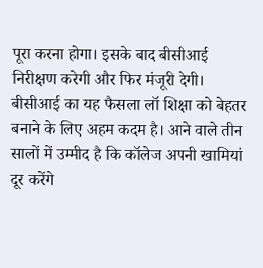पूरा करना होगा। इसके बाद बीसीआई निरीक्षण करेगी और फिर मंजूरी देगी।
बीसीआई का यह फैसला लॉ शिक्षा को बेहतर बनाने के लिए अहम कदम है। आने वाले तीन सालों में उम्मीद है कि कॉलेज अपनी खामियां दूर करेंगे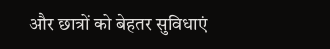और छात्रों को बेहतर सुविधाएं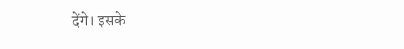देंगे। इसके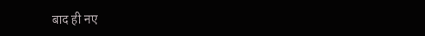बाद ही नए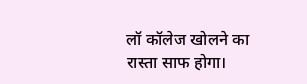लॉ कॉलेज खोलने का रास्ता साफ होगा।